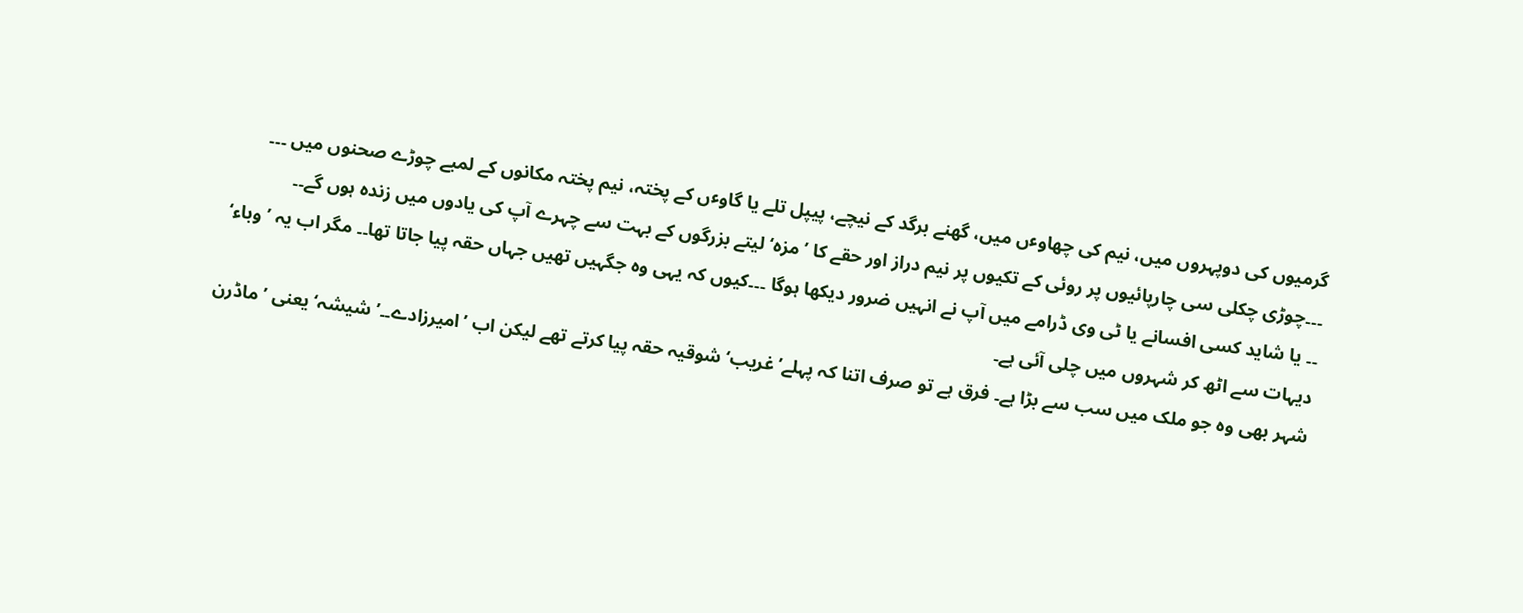گرمیوں کی دوپہروں میں، نیم کی چھاوٴں میں، گھنے برگد کے نیچے، پیپل تلے یا گاوٴں کے پختہ، نیم پختہ مکانوں کے لمبے چوڑے صحنوں میں ۔۔۔
۔۔۔چوڑی چکلی سی چارپائیوں پر روئی کے تکیوں پر نیم دراز اور حقے کا ’مزہ‘ لیتے بزرگوں کے بہت سے چہرے آپ کی یادوں میں زندہ ہوں گے۔۔
۔۔ یا شاید کسی افسانے یا ٹی وی ڈرامے میں آپ نے انہیں ضرور دیکھا ہوگا ۔۔۔کیوں کہ یہی وہ جگہیں تھیں جہاں حقہ پیا جاتا تھا۔۔ مگر اب یہ ’وباء‘ دیہات سے اٹھ کر شہروں میں چلی آئی ہے۔
شہر بھی وہ جو ملک میں سب سے بڑا ہے۔ فرق ہے تو صرف اتنا کہ پہلے’غریب‘ شوقیہ حقہ پیا کرتے تھے لیکن اب ’امیرزادے۔۔’شیشہ‘ یعنی ’ماڈرن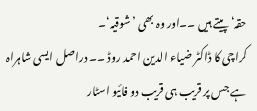حقہ‘ پیتے ہیں ۔۔اور وہ بھی ’شوقیہ‘۔
کراچی کا ڈاکٹر ضیاء الدین احمد روڈ ۔۔ دراصل ایسی شاہراہ ہے جس پر قریب ہی قریب دو فائیو اسٹار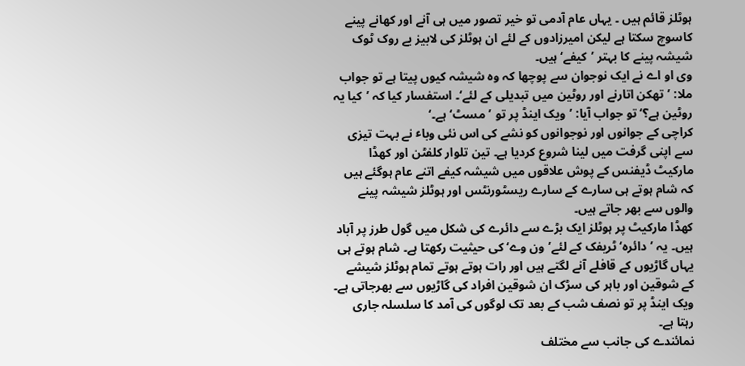ہوٹلز قائم ہیں ۔ یہاں عام آدمی تو خیر تصور میں ہی آنے اور کھانے پینے کاسوچ سکتا ہے لیکن امیرزادوں کے لئے ان ہوٹلز کی لابیز بے روک ٹوک شیشہ پینے کا بہتر ’کیفے‘ ہیں۔
وی او اے نے ایک نوجوان سے پوچھا کہ وہ شیشہ کیوں پیتا ہے تو جواب ملا: ’تھکن اتارنے اور روٹین میں تبدیلی کے لئے‘۔ استفسار کیا کہ ’کیا یہ روٹین ہے؟‘ تو جواب آیا: ’ویک اینڈ پر تو ’مسٹ‘ ہے۔‘
کراچی کے جوانوں اور نوجوانوں کو نشے کی اس نئی وباٴ نے بہت تیزی سے اپنی گرفت میں لینا شروع کردیا ہے۔ تین تلوار کلفٹن اور کھڈا مارکیٹ ڈیفنس کے پوش علاقوں میں شیشہ کیفے اتنے عام ہوگئے ہیں کہ شام ہوتے ہی سارے کے سارے ریسٹورنٹس اور ہوٹلز شیشہ پینے والوں سے بھر جاتے ہیں۔
کھڈا مارکیٹ پر ہوٹلز ایک بڑے سے دائرے کی شکل میں گول طرز پر آباد ہیں۔ یہ ’دائرہ‘ ٹریفک کے لئے’ون وے‘ کی حیثیت رکھتا ہے۔ شام ہوتے ہی یہاں گاڑیوں کے قافلے آنے لگتے ہیں اور رات ہوتے ہوتے تمام ہوٹلز شیشے کے شوقین اور باہر کی سڑک ان شوقین افراد کی گاڑیوں سے بھرجاتی ہے۔ ویک اینڈ پر تو نصف شب کے بعد تک لوگوں کی آمد کا سلسلہ جاری رہتا ہے۔
نمائندے کی جانب سے مختلف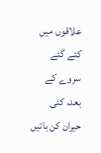علاقوں میں کئے گئے سروے کے بعد، کئی حیران کن باتیں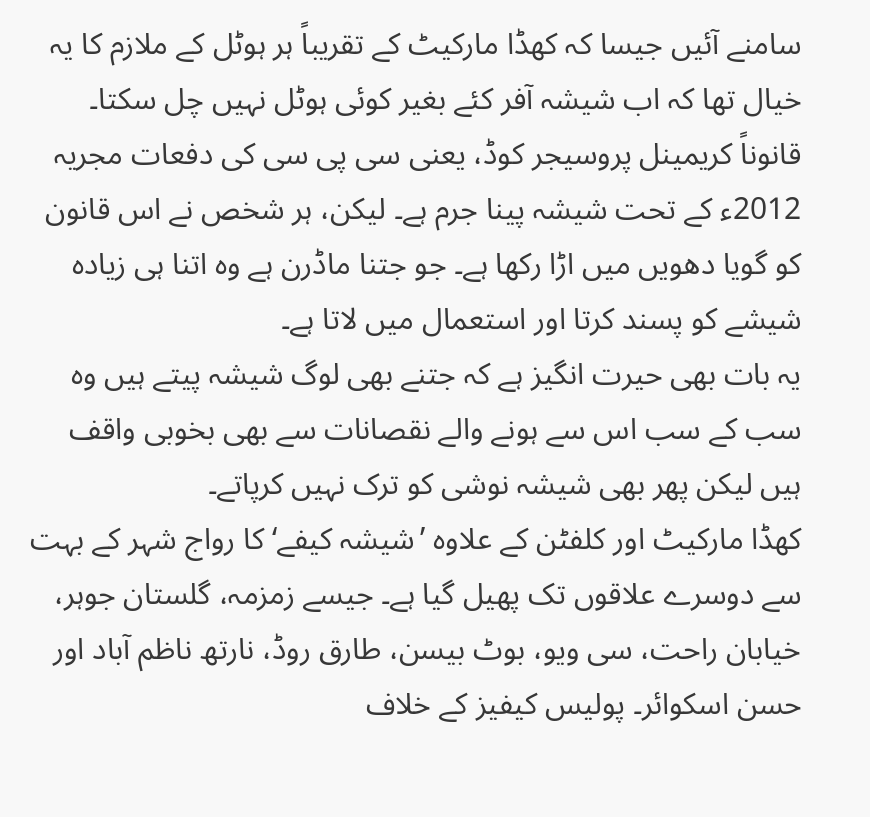سامنے آئیں جیسا کہ کھڈا مارکیٹ کے تقریباً ہر ہوٹل کے ملازم کا یہ خیال تھا کہ اب شیشہ آفر کئے بغیر کوئی ہوٹل نہیں چل سکتا۔ قانوناً کریمینل پروسیجر کوڈ، یعنی سی پی سی کی دفعات مجریہ 2012ء کے تحت شیشہ پینا جرم ہے۔ لیکن، ہر شخص نے اس قانون کو گویا دھویں میں اڑا رکھا ہے۔ جو جتنا ماڈرن ہے وہ اتنا ہی زیادہ شیشے کو پسند کرتا اور استعمال میں لاتا ہے۔
یہ بات بھی حیرت انگیز ہے کہ جتنے بھی لوگ شیشہ پیتے ہیں وہ سب کے سب اس سے ہونے والے نقصانات سے بھی بخوبی واقف ہیں لیکن پھر بھی شیشہ نوشی کو ترک نہیں کرپاتے۔
کھڈا مارکیٹ اور کلفٹن کے علاوہ ’شیشہ کیفے‘ کا رواج شہر کے بہت سے دوسرے علاقوں تک پھیل گیا ہے۔ جیسے زمزمہ، گلستان جوہر، خیابان راحت، سی ویو، بوٹ بیسن، طارق روڈ، نارتھ ناظم آباد اور حسن اسکوائر۔ پولیس کیفیز کے خلاف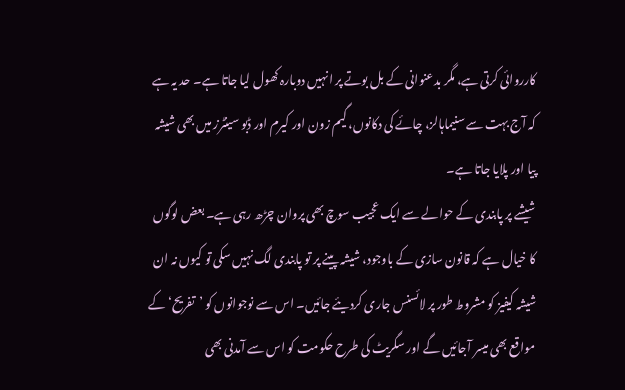کارروائی کرتی ہے، مگر بدعنوانی کے بل بوتے پر انہیں دوبارہ کھول لیا جاتا ہے۔ حد یہ ہے کہ آج بہت سے سنیماہالز، چائے کی دکانوں، گیم زون اور کیرم اور ڈبو سینٹرز میں بھی شیشہ پیا اور پلایا جاتا ہے۔
شیشے پر پابندی کے حوالے سے ایک عجیب سوچ بھی پروان چڑھ رہی ہے۔ بعض لوگوں کا خیال ہے کہ قانون سازی کے باوجود، شیشہ پینے پر تو پابندی لگ نہیں سکی تو کیوں نہ ان شیشہ کیفیز کو مشروط طور پر لائسنس جاری کردیئے جائیں۔ اس سے نوجوانوں کو ’تفریح‘ کے مواقع بھی میسر آجائیں گے اور سگریٹ کی طرح حکومت کو اس سے آمدنی بھی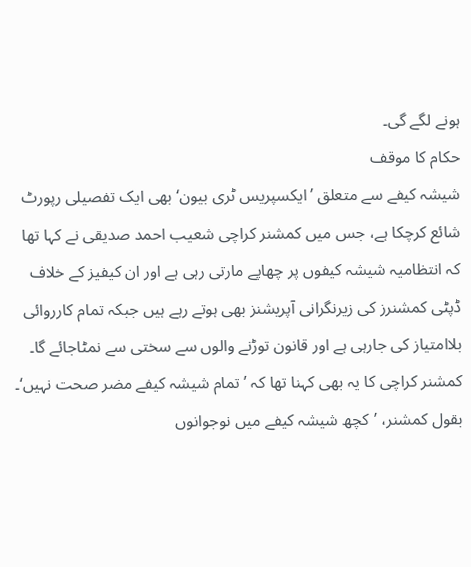ہونے لگے گی۔
حکام کا موقف
شیشہ کیفے سے متعلق ’ایکسپریس ٹری بیون‘ بھی ایک تفصیلی رپورٹ شائع کرچکا ہے، جس میں کمشنر کراچی شعیب احمد صدیقی نے کہا تھا کہ انتظامیہ شیشہ کیفوں پر چھاپے مارتی رہی ہے اور ان کیفیز کے خلاف ڈپٹی کمشنرز کی زیرنگرانی آپریشنز بھی ہوتے رہے ہیں جبکہ تمام کارروائی بلاامتیاز کی جارہی ہے اور قانون توڑنے والوں سے سختی سے نمٹاجائے گا۔
کمشنر کراچی کا یہ بھی کہنا تھا کہ ’تمام شیشہ کیفے مضر صحت نہیں‘۔
بقول کمشنر، ’کچھ شیشہ کیفے میں نوجوانوں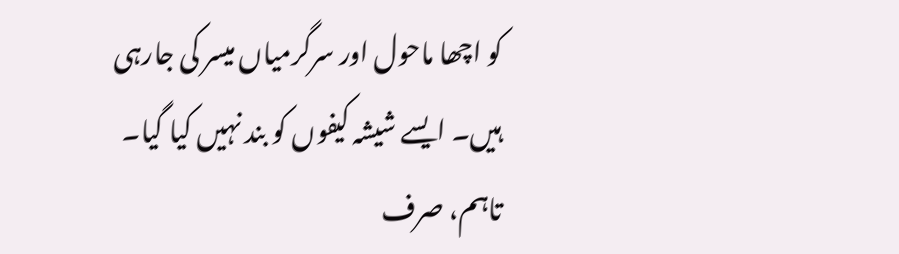کو اچھا ماحول اور سرگرمیاں میسر کی جارہی ہیں۔ ایسے شیشہ کیفوں کو بند نہیں کیا گیا۔ تاہم، صرف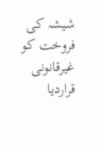شیشہ کی فروخت کو غیرقانونی قراردیا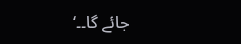جائے گا۔۔‘